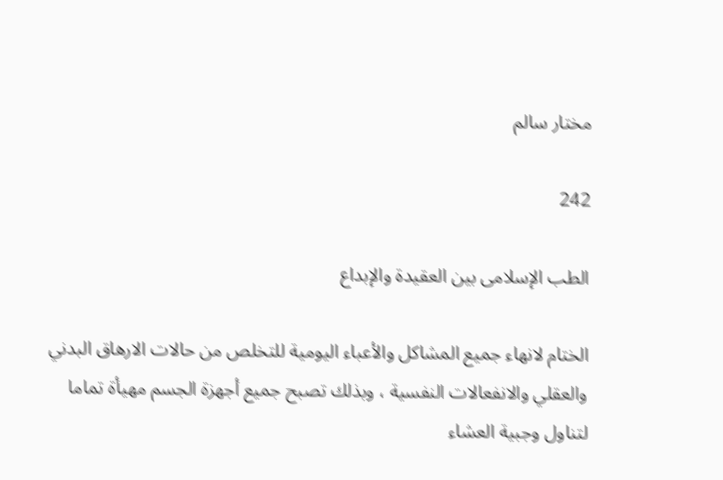مختار سالم

242

الطب الإسلامى بين العقيدة والإبداع

الختام لانهاء جميع المشاكل والأعباء اليومية للتخلص من حالات الارهاق البدني والعقلي والانفعالات النفسية ، وبذلك تصبح جميع أجهزة الجسم مهيأة تماما لتناول وجبية العشاء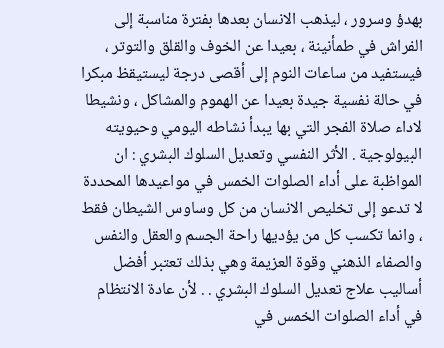بهدؤ وسرور ، ليذهب الانسان بعدها بفترة مناسبة إلى الفراش في طمأنينة ، بعيدا عن الخوف والقلق والتوتر ، فيستفيد من ساعات النوم إلى أقصى درجة ليستيقظ مبكرا في حالة نفسية جيدة بعيدا عن الهموم والمشاكل ، ونشيطا لاداء صلاة الفجر التي بها يبدأ نشاطه اليومي وحيويته البيولوجية . الأثر النفسي وتعديل السلوك البشري : ان المواظبة على أداء الصلوات الخمس في مواعيدها المحددة لا تدعو إلى تخليص الانسان من كل وساوس الشيطان فقط ، وانما تكسب كل من يؤديها راحة الجسم والعقل والنفس والصفاء الذهني وقوة العزيمة وهي بذلك تعتبر أفضل أساليب علاج تعديل السلوك البشري . . لأن عادة الانتظام في أداء الصلوات الخمس في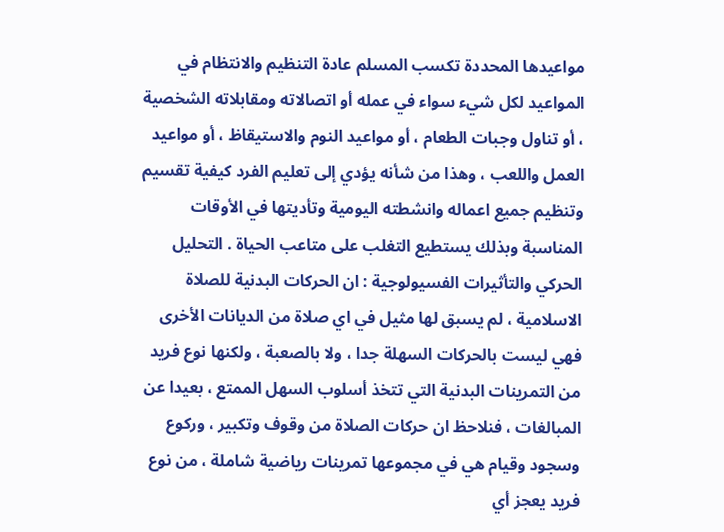مواعيدها المحددة تكسب المسلم عادة التنظيم والانتظام في المواعيد لكل شيء سواء في عمله أو اتصالاته ومقابلاته الشخصية ، أو تناول وجبات الطعام ، أو مواعيد النوم والاستيقاظ ، أو مواعيد العمل واللعب ، وهذا من شأنه يؤدي إلى تعليم الفرد كيفية تقسيم وتنظيم جميع اعماله وانشطته اليومية وتأديتها في الأوقات المناسبة وبذلك يستطيع التغلب على متاعب الحياة . التحليل الحركي والتأثيرات الفسيولوجية : ان الحركات البدنية للصلاة الاسلامية ، لم يسبق لها مثيل في اي صلاة من الديانات الأخرى فهي ليست بالحركات السهلة جدا ، ولا بالصعبة ، ولكنها نوع فريد من التمرينات البدنية التي تتخذ أسلوب السهل الممتع ، بعيدا عن المبالغات ، فنلاحظ ان حركات الصلاة من وقوف وتكبير ، وركوع وسجود وقيام هي في مجموعها تمرينات رياضية شاملة ، من نوع فريد يعجز أي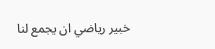خبير رياضي ان يجمع لنا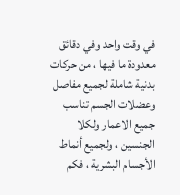في وقت واحد وفي دقائق معدودة ما فيها ، من حركات بدنية شاملة لجميع مفاصل وعضلات الجسم تناسب جميع الاعمار ولكلا الجنسين ، ولجميع أنماط الأجسام البشرية ، فكم